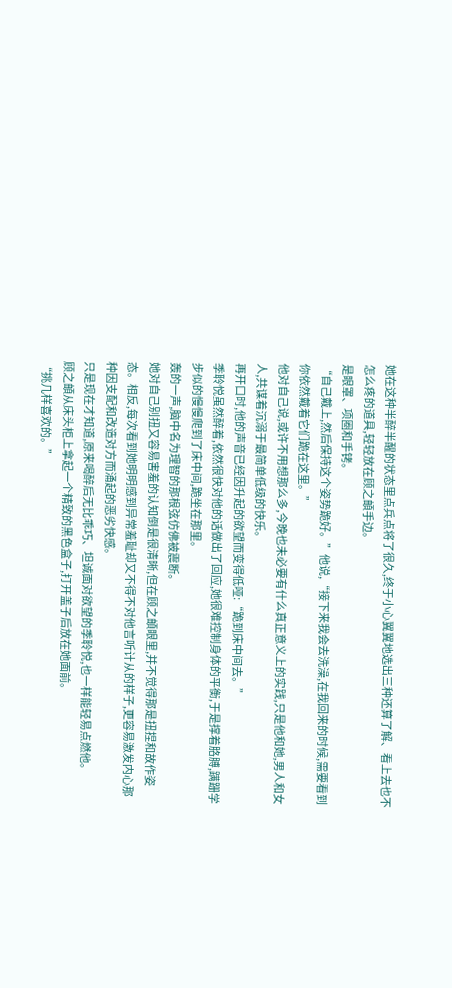她在这种半醉半醒的状态里点兵点将了很久,终于小心翼翼地选出三种还算了解、看上去也不怎么疼的道具,轻轻放在顾之頔手边。
是眼罩、项圈和手铐。
“自己戴上,然后保持这个姿势跪好。”他说,“接下来我会去洗澡,在我回来的时候,需要看到你依然戴着它们跪在这里。”
他对自己说,或许不用想那么多,今晚也未必要有什么真正意义上的实践,只是他和她,男人和女人,共谋着沉溺于最简单低级的快乐。
再开口时,他的声音已经因升起的欲望而变得低哑:“跪到床中间去。”
季聆悦虽然醉着,依然很快对他的话做出了回应,她很难控制身体的平衡,于是撑着胳膊,蹒跚学步似的慢慢爬到了床中间,跪坐在那里。
轰的一声,脑中名为理智的那根弦仿佛被震断。
她对自己别扭又容易害羞的认知倒是很清晰,但在顾之頔眼里,并不觉得那是扭捏和故作姿态。相反,每次看到她明明感到异常羞耻却又不得不对他言听计从的样子,更容易激发内心那种因支配和改造对方而涌起的恶劣快感。
只是现在才知道,原来喝醉后无比乖巧、坦诚面对欲望的季聆悦,也一样能轻易点燃他。
顾之頔从床头柜上拿起一个精致的黑色盒子,打开盖子后放在她面前。
“挑几样喜欢的。”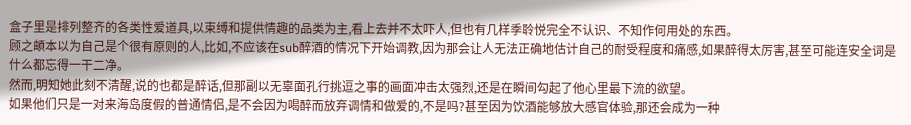盒子里是排列整齐的各类性爱道具,以束缚和提供情趣的品类为主,看上去并不太吓人,但也有几样季聆悦完全不认识、不知作何用处的东西。
顾之頔本以为自己是个很有原则的人,比如,不应该在sub醉酒的情况下开始调教,因为那会让人无法正确地估计自己的耐受程度和痛感,如果醉得太厉害,甚至可能连安全词是什么都忘得一干二净。
然而,明知她此刻不清醒,说的也都是醉话,但那副以无辜面孔行挑逗之事的画面冲击太强烈,还是在瞬间勾起了他心里最下流的欲望。
如果他们只是一对来海岛度假的普通情侣,是不会因为喝醉而放弃调情和做爱的,不是吗?甚至因为饮酒能够放大感官体验,那还会成为一种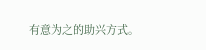有意为之的助兴方式。